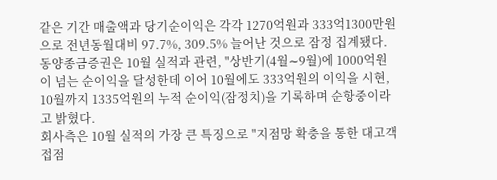같은 기간 매출액과 당기순이익은 각각 1270억원과 333억1300만원으로 전년동월대비 97.7%, 309.5% 늘어난 것으로 잠정 집계됐다.
동양종금증권은 10월 실적과 관련, "상반기(4월∼9월)에 1000억원이 넘는 순이익을 달성한데 이어 10월에도 333억원의 이익을 시현, 10월까지 1335억원의 누적 순이익(잠정치)을 기록하며 순항중이라고 밝혔다.
회사측은 10월 실적의 가장 큰 특징으로 "지점망 확충을 통한 대고객 접점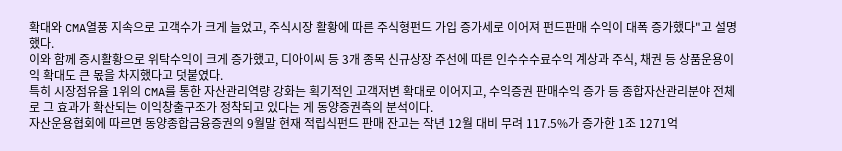확대와 CMA열풍 지속으로 고객수가 크게 늘었고, 주식시장 활황에 따른 주식형펀드 가입 증가세로 이어져 펀드판매 수익이 대폭 증가했다"고 설명했다.
이와 함께 증시활황으로 위탁수익이 크게 증가했고, 디아이씨 등 3개 종목 신규상장 주선에 따른 인수수수료수익 계상과 주식, 채권 등 상품운용이익 확대도 큰 몫을 차지했다고 덧붙였다.
특히 시장점유율 1위의 CMA를 통한 자산관리역량 강화는 획기적인 고객저변 확대로 이어지고, 수익증권 판매수익 증가 등 종합자산관리분야 전체로 그 효과가 확산되는 이익창출구조가 정착되고 있다는 게 동양증권측의 분석이다.
자산운용협회에 따르면 동양종합금융증권의 9월말 현재 적립식펀드 판매 잔고는 작년 12월 대비 무려 117.5%가 증가한 1조 1271억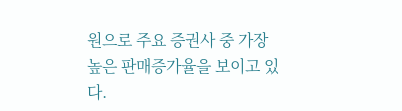원으로 주요 증권사 중 가장 높은 판매증가율을 보이고 있다.